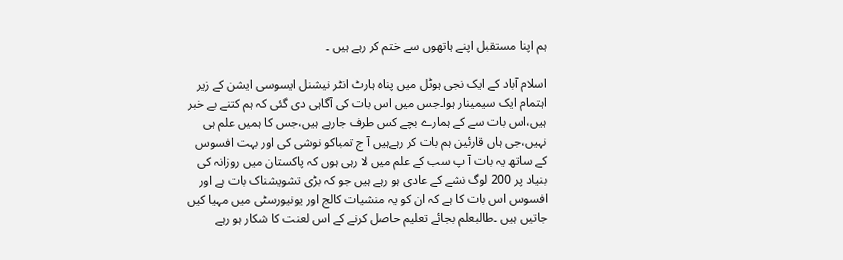ہم اپنا مستقبل اپنے ہاتھوں سے ختم کر رہے ہیں ۔

اسلام آباد کے ایک نجی ہوٹل میں پناہ ہارٹ انٹر نیشنل ایسوسی ایشن کے زیر اہتمام ایک سیمینار ہوا۔جس میں اس بات کی آگاہی دی گئی کہ ہم کتنے بے خبر ہیں،اس بات سے کے ہمارے بچے کس طرف جارہے ہیں،جس کا ہمیں علم ہی نہیں،جی ہاں قارئین ہم بات کر رہےہیں آ ج تمباکو نوشی کی اور بہت افسوس کے ساتھ یہ بات آ پ سب کے علم میں لا رہی ہوں کہ پاکستان میں روزانہ کی بنیاد پر 200 لوگ نشے کے عادی ہو رہے ہیں جو کہ بڑی تشویشناک بات ہے اور افسوس اس بات کا ہے کہ ان کو یہ منشیات کالج اور یونیورسٹی میں مہیا کیں جاتیں ہیں ۔طالبعلم بجائے تعلیم حاصل کرنے کے اس لعنت کا شکار ہو رہے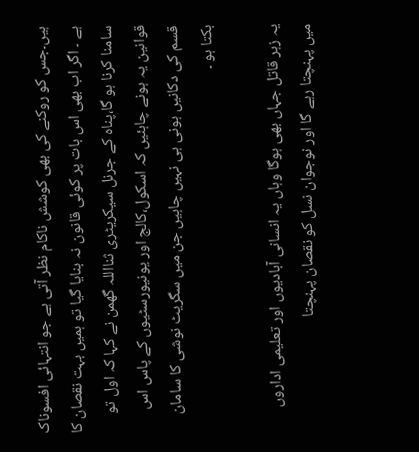ہیں۔جس کو روکنے کی بھی کوشش ناکام نظر آتی ہے جو انتہائی افسوناک ہے ۔ اگر اب بھی اس بات پر کوئی قانون نہ بنایا گیا تو ہمیں بہت نقصان کا سامنا کرنا ہو گا،پناہ کے جرنل سیکریٹری ثنااللہ گھمن نے کہا کہ اول تو قوانین یہ ہونے چاہئیں کہ اسکول،کالج اور یونیورسٹیوں کے پاس اس قسم کی دکانیں ہونی ہی نہیں چاہیں جن میں سگریٹ نوشی کا سامان بکتا ہو ۔

یہ زہر قاتل جہاں بھی ہوگا وہاں یہ انسانی آبادیوں اور تعلیمی اداروں میں پہنچتا رہے گا اور نوجوان نسل کو نقصان پہنچتا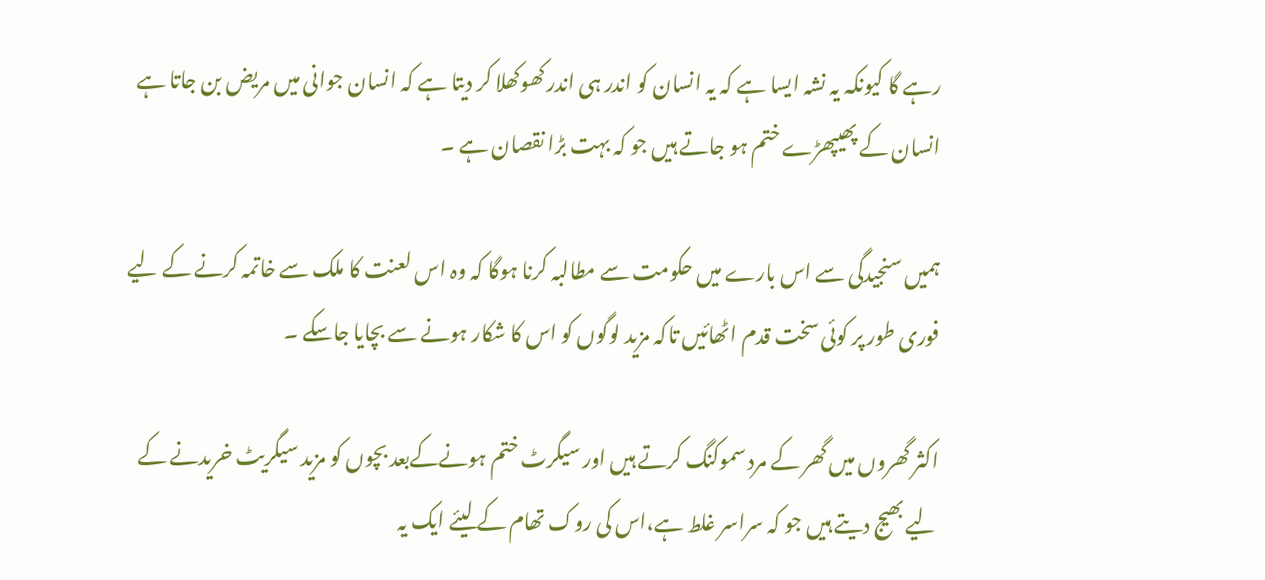رہے گا کیونکہ یہ نشہ ایسا ہے کہ یہ انسان کو اندر ہی اندر کھوکھلا کر دیتا ہے کہ انسان جوانی میں مریض بن جاتا ہے انسان کے پھیپھڑے ختم ہو جاتے ہیں جو کہ بہت بڑا نقصان ہے ۔

ہمیں سنجیدگی سے اس بارے میں حکومت سے مطالبہ کرنا ہوگا کہ وہ اس لعنت کا ملک سے خاتمہ کرنے کے لیے فوری طور پر کوئی سخت قدم اٹھائیں تاکہ مزید لوگوں کو اس کا شکار ہونے سے بچایا جاسکے ۔

اکثر گھروں میں گھر کے مرد سموکنگ کرتے ہیں اور سیگرٹ ختم ہونےکےبعد بچوں کو مزید سیگریٹ خریدنے کے لیے بھیج دیتے ہیں جو کہ سراسر غلط ہے،اس کی روک تھام کے لیئے ایک یہ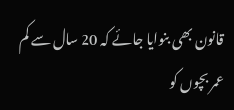قانون بھی بنوایا جائے کہ 20 سال سے کم عمر بچوں کو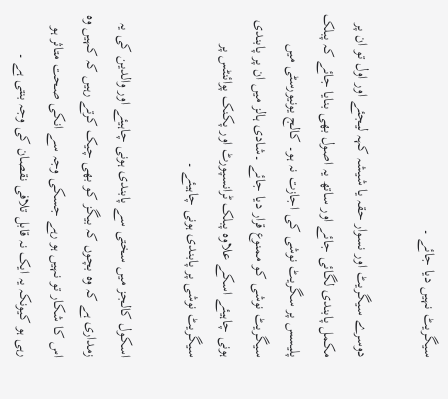سیگریٹ نہیں دیا جائے ۔

دوسرے سیگریٹ اور نسوار حقہ یا شیشہ کہہ لیجئے اور اول تو ان پر مکمل پابندی لگائی جائے اور ساتھ یہ اصول بھی بنایا جائے کہ پبلک پلیسس پر سگریٹ نوشی کی اجازت نہ ہو۔ کالج یونیورسٹی میں سیگریٹ نوشی کو ممنوع قرار دیا جائے ۔شادی ہالز میں ان پر پابندی ہونی چاہیئے اسکے علاوہ پبلک ٹرانسپورٹ اور پکنک پوائنٹس پر سیگریٹ نوشی پر پابندی ہونی چاہیئے ۔

اسکول کالجز میں سختی سے پابندی ہونی چاہیئے اور والدین کی یہ زمداری ہے کہ وہ بچوں کہ بیگز کو بھی چیک کرتے رہیں کہ کہیں وہ اس کا شکار تو نہیں ہو رہے جسکی وجہ سے انکی صحت متاثر ہو رہی ہو کیونکہ یہ ایک نہ قابل تلافی نقصان کی وجہ بنتی ہے ۔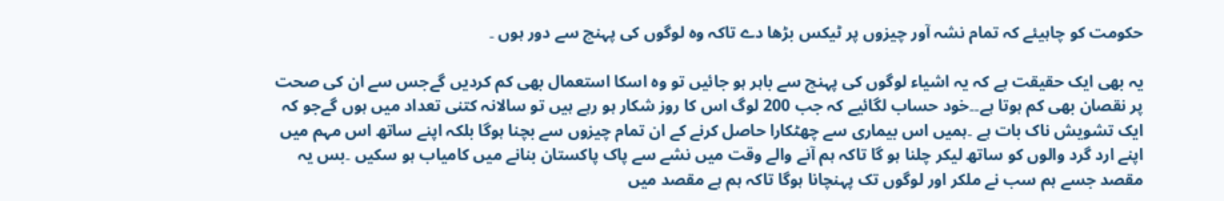حکومت کو چاہیئے کہ تمام نشہ آور چیزوں پر ٹیکس بڑھا دے تاکہ وہ لوگوں کی پہنچ سے دور ہوں ۔

یہ بھی ایک حقیقت ہے کہ یہ اشیاء لوگوں کی پہنچ سے باہر ہو جائیں تو وہ اسکا استعمال بھی کم کردیں گےجس سے ان کی صحت پر نقصان بھی کم ہوتا ہے۔۔خود حساب لگائیے کہ جب 200 لوگ اس کا روز شکار ہو رہے ہیں تو سالانہ کتنی تعداد میں ہوں گےجو کہ ایک تشویش ناک بات ہے ۔ہمیں اس بیماری سے چھٹکارا حاصل کرنے کے ان تمام چیزوں سے بچنا ہوگا بلکہ اپنے ساتھ اس مہم میں اپنے ارد گرد والوں کو ساتھ لیکر چلنا ہو گا تاکہ ہم آنے والے وقت میں نشے سے پاک پاکستان بنانے میں کامیاب ہو سکیں ۔بس یہ مقصد جسے ہم سب نے ملکر اور لوگوں تک پہنچانا ہوگا تاکہ ہم ہے مقصد میں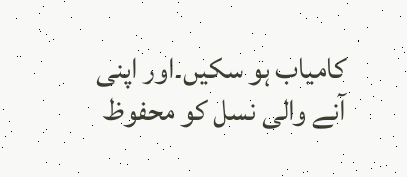کامیاب ہو سکیں۔اور اپنی آنے والی نسل کو محفوظ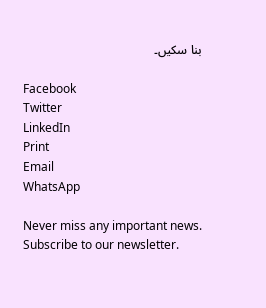بنا سکیں۔

Facebook
Twitter
LinkedIn
Print
Email
WhatsApp

Never miss any important news. Subscribe to our newsletter.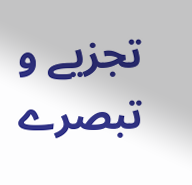تجزیے و تبصرے